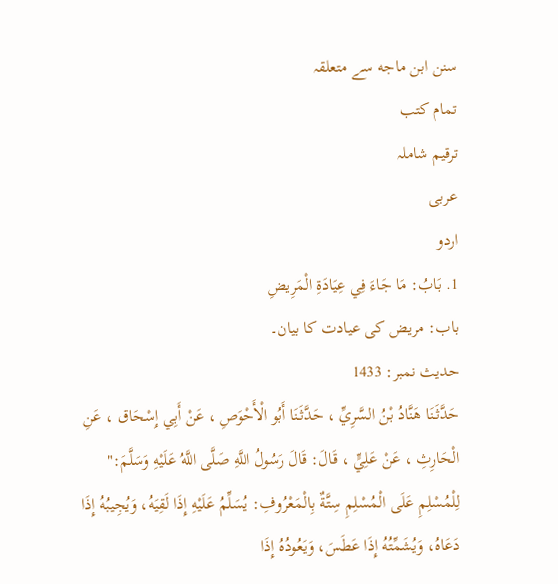سنن ابن ماجه سے متعلقہ
تمام کتب
ترقیم شاملہ
عربی
اردو
1. بَابُ: مَا جَاءَ فِي عِيَادَةِ الْمَرِيضِ
باب: مریض کی عیادت کا بیان۔
حدیث نمبر: 1433
حَدَّثَنَا هَنَّادُ بْنُ السَّرِيِّ ، حَدَّثَنَا أَبُو الْأَحْوَصِ ، عَنْ أَبِي إِسْحَاق ، عَنِ الْحَارِثِ ، عَنْ عَلِيٍّ ، قَالَ: قَالَ رَسُولُ اللَّهِ صَلَّى اللَّهُ عَلَيْهِ وَسَلَّمَ:" لِلْمُسْلِمِ عَلَى الْمُسْلِمِ سِتَّةٌ بِالْمَعْرُوفِ: يُسَلِّمُ عَلَيْهِ إِذَا لَقِيَهُ، وَيُجِيبُهُ إِذَا دَعَاهُ، وَيُشَمِّتُهُ إِذَا عَطَسَ، وَيَعُودُهُ إِذَا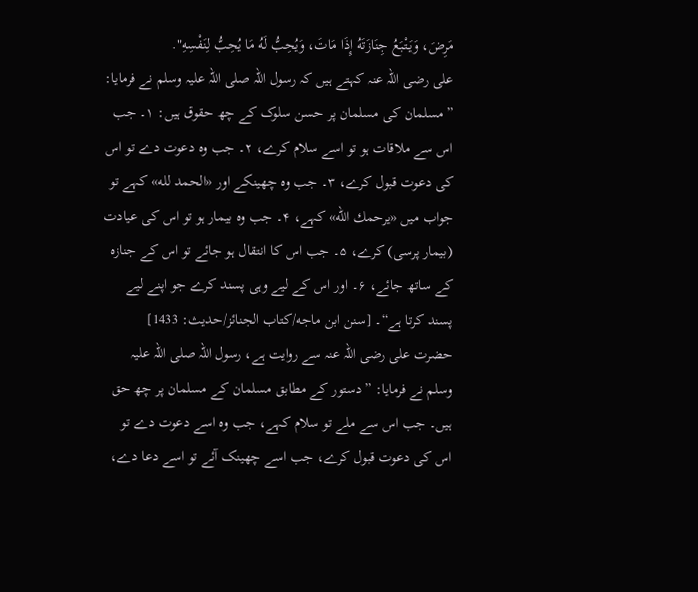مَرِضَ، وَيَتْبَعُ جِنَازَتَهُ إِذَا مَاتَ، وَيُحِبُّ لَهُ مَا يُحِبُّ لِنَفْسِهِ".
علی رضی اللہ عنہ کہتے ہیں کہ رسول اللہ صلی اللہ علیہ وسلم نے فرمایا: ”مسلمان کی مسلمان پر حسن سلوک کے چھ حقوق ہیں: ۱۔ جب اس سے ملاقات ہو تو اسے سلام کرے، ۲۔ جب وہ دعوت دے تو اس کی دعوت قبول کرے، ۳۔ جب وہ چھینکے اور «الحمد لله» کہے تو جواب میں «يرحمك الله» کہے، ۴۔ جب وہ بیمار ہو تو اس کی عیادت (بیمار پرسی) کرے، ۵۔ جب اس کا انتقال ہو جائے تو اس کے جنازہ کے ساتھ جائے، ۶۔ اور اس کے لیے وہی پسند کرے جو اپنے لیے پسند کرتا ہے“۔ [سنن ابن ماجه/كتاب الجنائز/حدیث: 1433]
حضرت علی رضی اللہ عنہ سے روایت ہے، رسول اللہ صلی اللہ علیہ وسلم نے فرمایا: ”دستور کے مطابق مسلمان کے مسلمان پر چھ حق ہیں۔ جب اس سے ملے تو سلام کہے، جب وہ اسے دعوت دے تو اس کی دعوت قبول کرے، جب اسے چھینک آئے تو اسے دعا دے،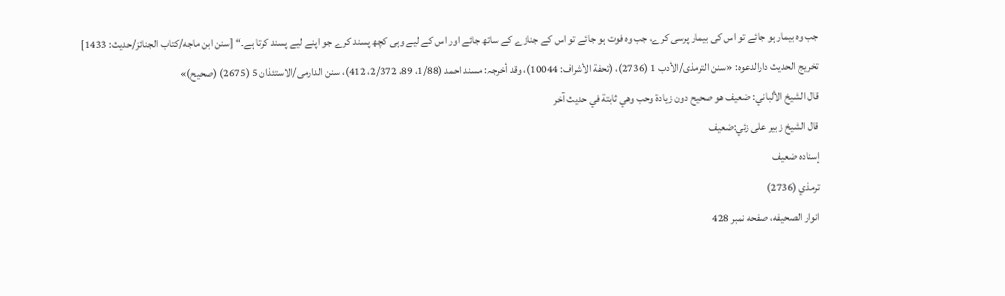جب وہ بیمار ہو جائے تو اس کی بیمار پرسی کرے، جب وہ فوت ہو جائے تو اس کے جنازے کے ساتھ جائے اور اس کے لیے وہی کچھ پسند کرے جو اپنے لیے پسند کرتا ہے۔“ [سنن ابن ماجه/كتاب الجنائز/حدیث: 1433]
تخریج الحدیث دارالدعوہ: «سنن الترمذی/الأدب 1 (2736)، (تحفة الأشراف: 10044)، وقد أخرجہ: مسند احمد (1/88، 89، 2/372، 412)، سنن الدارمی/الاستئذان 5 (2675) (صحیح)»
قال الشيخ الألباني: ضعيف هو صحيح دون زيادة وحب وهي ثابتة في حديث آخر
قال الشيخ زبير على زئي:ضعيف
إسناده ضعيف
ترمذي (2736)
انوار الصحيفه، صفحه نمبر 428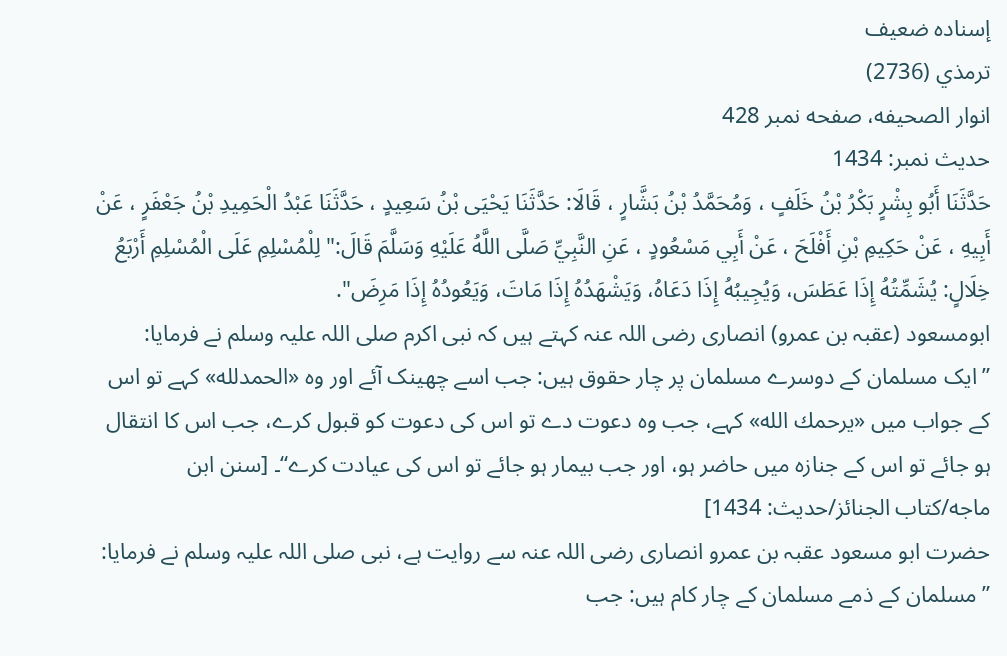إسناده ضعيف
ترمذي (2736)
انوار الصحيفه، صفحه نمبر 428
حدیث نمبر: 1434
حَدَّثَنَا أَبُو بِشْرٍ بَكْرُ بْنُ خَلَفٍ ، وَمُحَمَّدُ بْنُ بَشَّارٍ ، قَالَا: حَدَّثَنَا يَحْيَى بْنُ سَعِيدٍ ، حَدَّثَنَا عَبْدُ الْحَمِيدِ بْنُ جَعْفَرٍ ، عَنْ أَبِيهِ ، عَنْ حَكِيمِ بْنِ أَفْلَحَ ، عَنْ أَبِي مَسْعُودٍ ، عَنِ النَّبِيِّ صَلَّى اللَّهُ عَلَيْهِ وَسَلَّمَ قَالَ:" لِلْمُسْلِمِ عَلَى الْمُسْلِمِ أَرْبَعُ خِلَالٍ: يُشَمِّتُهُ إِذَا عَطَسَ، وَيُجِيبُهُ إِذَا دَعَاهُ، وَيَشْهَدُهُ إِذَا مَاتَ، وَيَعُودُهُ إِذَا مَرِضَ".
ابومسعود (عقبہ بن عمرو) انصاری رضی اللہ عنہ کہتے ہیں کہ نبی اکرم صلی اللہ علیہ وسلم نے فرمایا: ”ایک مسلمان کے دوسرے مسلمان پر چار حقوق ہیں: جب اسے چھینک آئے اور وہ «الحمدلله» کہے تو اس کے جواب میں «يرحمك الله» کہے، جب وہ دعوت دے تو اس کی دعوت کو قبول کرے، جب اس کا انتقال ہو جائے تو اس کے جنازہ میں حاضر ہو، اور جب بیمار ہو جائے تو اس کی عیادت کرے“۔ [سنن ابن ماجه/كتاب الجنائز/حدیث: 1434]
حضرت ابو مسعود عقبہ بن عمرو انصاری رضی اللہ عنہ سے روایت ہے، نبی صلی اللہ علیہ وسلم نے فرمایا: ”مسلمان کے ذمے مسلمان کے چار کام ہیں: جب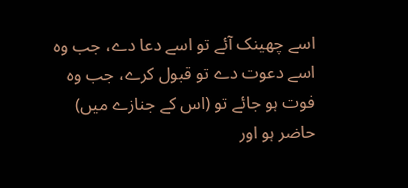اسے چھینک آئے تو اسے دعا دے، جب وہ اسے دعوت دے تو قبول کرے، جب وہ فوت ہو جائے تو (اس کے جنازے میں) حاضر ہو اور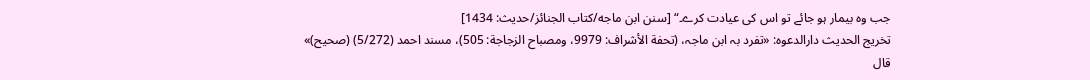جب وہ بیمار ہو جائے تو اس کی عیادت کرے۔“ [سنن ابن ماجه/كتاب الجنائز/حدیث: 1434]
تخریج الحدیث دارالدعوہ: «تفرد بہ ابن ماجہ، (تحفة الأشراف: 9979، ومصباح الزجاجة: 505)، مسند احمد (5/272) (صحیح)»
قال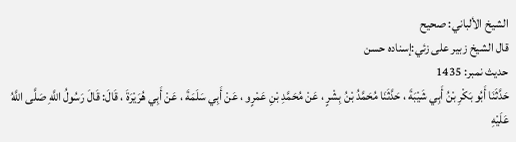الشيخ الألباني: صحيح
قال الشيخ زبير على زئي:إسناده حسن
حدیث نمبر: 1435
حَدَّثَنَا أَبُو بَكْرِ بْنُ أَبِي شَيْبَةَ ، حَدَّثَنَا مُحَمَّدُ بْنُ بِشْرٍ ، عَنْ مُحَمَّدِ بْنِ عَمْرٍو ، عَنْ أَبِي سَلَمَةَ ، عَنْ أَبِي هُرَيْرَةَ ، قَالَ: قَالَ رَسُولُ اللَّهِ صَلَّى اللَّهُ عَلَيْهِ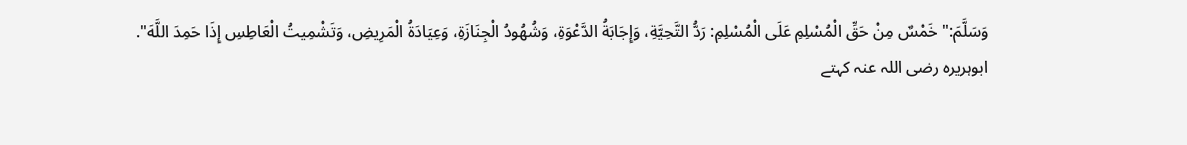وَسَلَّمَ:" خَمْسٌ مِنْ حَقِّ الْمُسْلِمِ عَلَى الْمُسْلِمِ: رَدُّ التَّحِيَّةِ، وَإِجَابَةُ الدَّعْوَةِ، وَشُهُودُ الْجِنَازَةِ، وَعِيَادَةُ الْمَرِيضِ، وَتَشْمِيتُ الْعَاطِسِ إِذَا حَمِدَ اللَّهَ".
ابوہریرہ رضی اللہ عنہ کہتے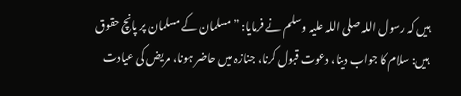ہیں کہ رسول اللہ صلی اللہ علیہ وسلم نے فرمایا: ”مسلمان کے مسلمان پر پانچ حقوق ہیں: سلام کا جواب دینا، دعوت قبول کرنا، جنازہ میں حاضر ہونا، مریض کی عیادت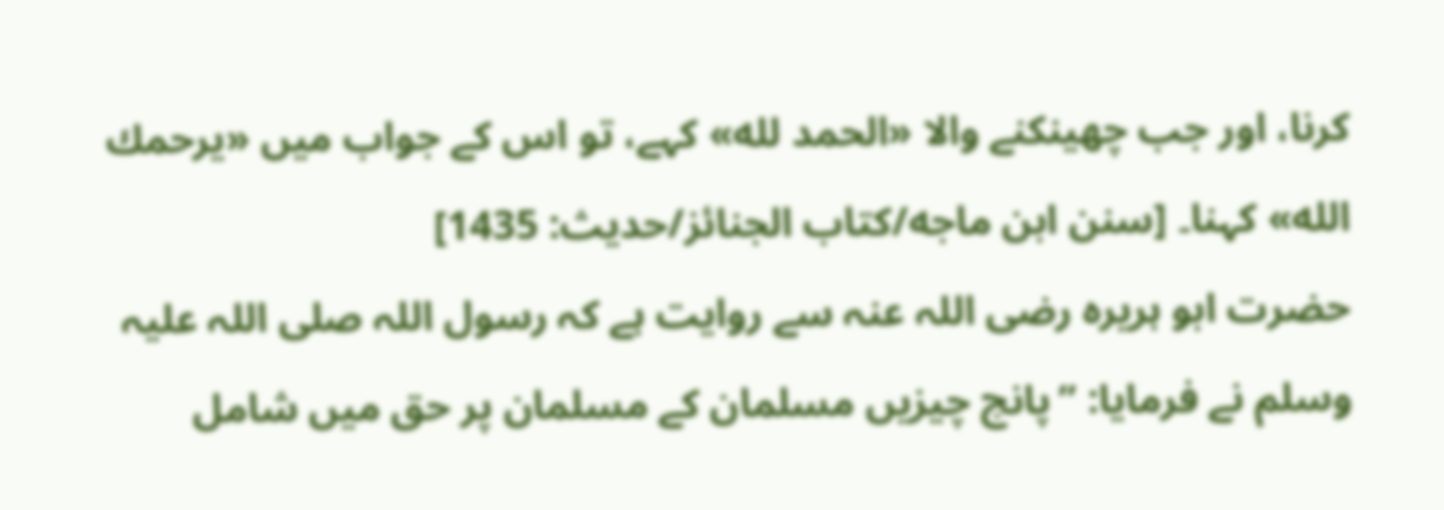کرنا، اور جب چھینکنے والا «الحمد لله» کہے، تو اس کے جواب میں «يرحمك الله» کہنا۔ [سنن ابن ماجه/كتاب الجنائز/حدیث: 1435]
حضرت ابو ہریرہ رضی اللہ عنہ سے روایت ہے کہ رسول اللہ صلی اللہ علیہ وسلم نے فرمایا: ”پانچ چیزیں مسلمان کے مسلمان پر حق میں شامل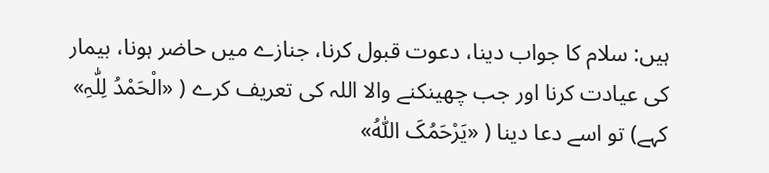ہیں: سلام کا جواب دینا، دعوت قبول کرنا، جنازے میں حاضر ہونا، بیمار کی عیادت کرنا اور جب چھینکنے والا اللہ کی تعریف کرے ( «الْحَمْدُ لِلّٰہِ» کہے) تو اسے دعا دینا ( «یَرْحَمُکَ اللّٰہُ»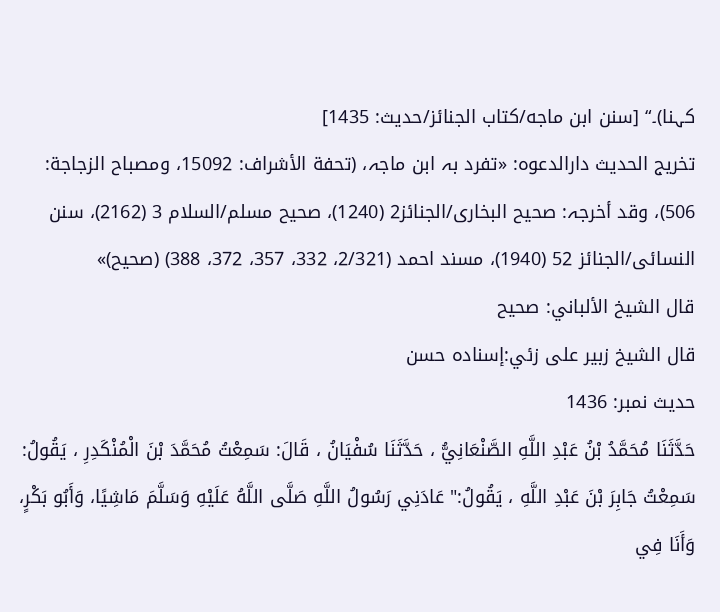کہنا)۔“ [سنن ابن ماجه/كتاب الجنائز/حدیث: 1435]
تخریج الحدیث دارالدعوہ: «تفرد بہ ابن ماجہ، (تحفة الأشراف: 15092، ومصباح الزجاجة: 506)، وقد أخرجہ: صحیح البخاری/الجنائز2 (1240)، صحیح مسلم/السلام 3 (2162)، سنن النسائی/الجنائز 52 (1940)، مسند احمد (2/321، 332، 357، 372، 388) (صحیح)»
قال الشيخ الألباني: صحيح
قال الشيخ زبير على زئي:إسناده حسن
حدیث نمبر: 1436
حَدَّثَنَا مُحَمَّدُ بْنُ عَبْدِ اللَّهِ الصَّنْعَانِيُّ ، حَدَّثَنَا سُفْيَانُ ، قَالَ: سَمِعْتُ مُحَمَّدَ بْنَ الْمُنْكَدِرِ ، يَقُولُ: سَمِعْتُ جَابِرَ بْنَ عَبْدِ اللَّهِ ، يَقُولُ:" عَادَنِي رَسُولُ اللَّهِ صَلَّى اللَّهُ عَلَيْهِ وَسَلَّمَ مَاشِيًا، وَأَبُو بَكْرٍ، وَأَنَا فِي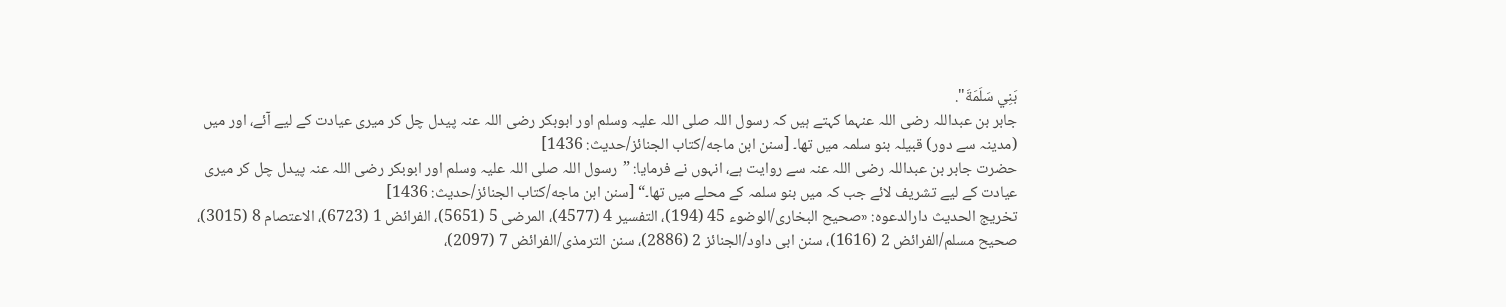بَنِي سَلَمَةَ".
جابر بن عبداللہ رضی اللہ عنہما کہتے ہیں کہ رسول اللہ صلی اللہ علیہ وسلم اور ابوبکر رضی اللہ عنہ پیدل چل کر میری عیادت کے لیے آئے، اور میں (مدینہ سے دور) قبیلہ بنو سلمہ میں تھا۔ [سنن ابن ماجه/كتاب الجنائز/حدیث: 1436]
حضرت جابر بن عبداللہ رضی اللہ عنہ سے روایت ہے، انہوں نے فرمایا: ”رسول اللہ صلی اللہ علیہ وسلم اور ابوبکر رضی اللہ عنہ پیدل چل کر میری عیادت کے لیے تشریف لائے جب کہ میں بنو سلمہ کے محلے میں تھا۔“ [سنن ابن ماجه/كتاب الجنائز/حدیث: 1436]
تخریج الحدیث دارالدعوہ: «صحیح البخاری/الوضوء 45 (194)، التفسیر 4 (4577)، المرضی 5 (5651)، الفرائض 1 (6723)، الاعتصام 8 (3015)، صحیح مسلم/الفرائض 2 (1616)، سنن ابی داود/الجنائز 2 (2886)، سنن الترمذی/الفرائض 7 (2097)،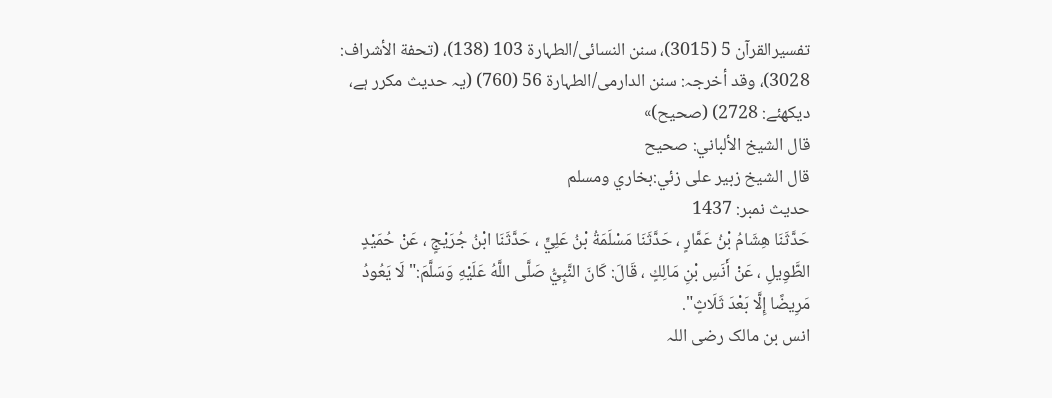تفسیرالقرآن 5 (3015)، سنن النسائی/الطہارة 103 (138)، (تحفة الأشراف: 3028)، وقد أخرجہ: سنن الدارمی/الطہارة 56 (760) (یہ حدیث مکرر ہے، دیکھئے: 2728) (صحیح)»
قال الشيخ الألباني: صحيح
قال الشيخ زبير على زئي:بخاري ومسلم
حدیث نمبر: 1437
حَدَّثَنَا هِشَامُ بْنُ عَمَّارٍ ، حَدَّثَنَا مَسْلَمَةُ بْنُ عَلِيٍّ ، حَدَّثَنَا ابْنُ جُرَيْجٍ ، عَنْ حُمَيْدٍ الطَّوِيلِ ، عَنْ أَنَسِ بْنِ مَالِكٍ ، قَالَ: كَانَ النَّبِيُّ صَلَّى اللَّهُ عَلَيْهِ وَسَلَّمَ:" لَا يَعُودُ مَرِيضًا إِلَّا بَعْدَ ثَلَاثٍ".
انس بن مالک رضی اللہ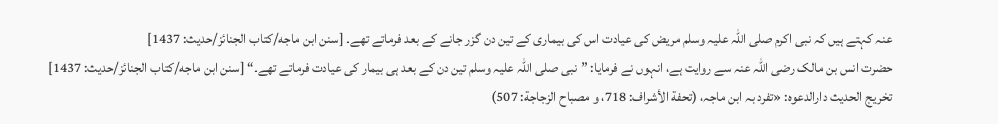عنہ کہتے ہیں کہ نبی اکرم صلی اللہ علیہ وسلم مریض کی عیادت اس کی بیماری کے تین دن گزر جانے کے بعد فرماتے تھے۔ [سنن ابن ماجه/كتاب الجنائز/حدیث: 1437]
حضرت انس بن مالک رضی اللہ عنہ سے روایت ہے، انہوں نے فرمایا: ”نبی صلی اللہ علیہ وسلم تین دن کے بعد ہی بیمار کی عیادت فرماتے تھے۔“ [سنن ابن ماجه/كتاب الجنائز/حدیث: 1437]
تخریج الحدیث دارالدعوہ: «تفرد بہ ابن ماجہ، (تحفة الأشراف: 718، و مصباح الزجاجة: 507)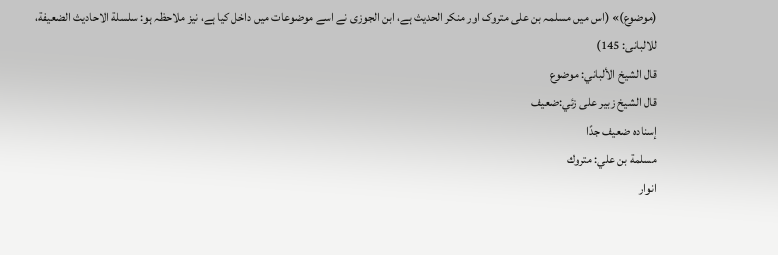(موضوع)» (اس میں مسلمہ بن علی متروک اور منکر الحدیث ہے، ابن الجوزی نے اسے موضوعات میں داخل کیا ہے، نیز ملاحظہ ہو: سلسلة الاحادیث الضعیفة، للالبانی: 145)
قال الشيخ الألباني: موضوع
قال الشيخ زبير على زئي:ضعيف
إسناده ضعيف جدًا
مسلمة بن علي: متروك
انوار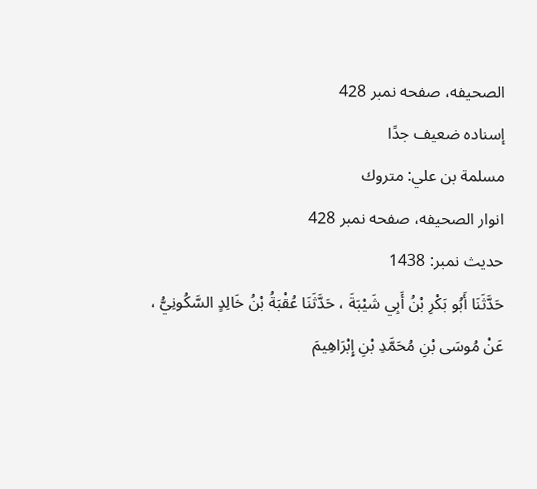الصحيفه، صفحه نمبر 428
إسناده ضعيف جدًا
مسلمة بن علي: متروك
انوار الصحيفه، صفحه نمبر 428
حدیث نمبر: 1438
حَدَّثَنَا أَبُو بَكْرِ بْنُ أَبِي شَيْبَةَ ، حَدَّثَنَا عُقْبَةُ بْنُ خَالِدٍ السَّكُونِيُّ ، عَنْ مُوسَى بْنِ مُحَمَّدِ بْنِ إِبْرَاهِيمَ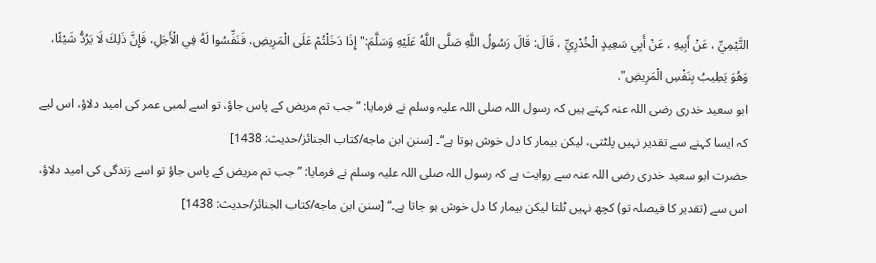التَّيْمِيِّ ، عَنْ أَبِيهِ ، عَنْ أَبِي سَعِيدٍ الْخُدْرِيِّ ، قَالَ: قَالَ رَسُولُ اللَّهِ صَلَّى اللَّهُ عَلَيْهِ وَسَلَّمَ:" إِذَا دَخَلْتُمْ عَلَى الْمَرِيضِ، فَنَفِّسُوا لَهُ فِي الْأَجَلِ، فَإِنَّ ذَلِكَ لَا يَرُدُّ شَيْئًا، وَهُوَ يَطِيبُ بِنَفْسِ الْمَرِيضِ".
ابو سعید خدری رضی اللہ عنہ کہتے ہیں کہ رسول اللہ صلی اللہ علیہ وسلم نے فرمایا: ”جب تم مریض کے پاس جاؤ، تو اسے لمبی عمر کی امید دلاؤ، اس لیے کہ ایسا کہنے سے تقدیر نہیں پلٹتی، لیکن بیمار کا دل خوش ہوتا ہے“۔ [سنن ابن ماجه/كتاب الجنائز/حدیث: 1438]
حضرت ابو سعید خدری رضی اللہ عنہ سے روایت ہے کہ رسول اللہ صلی اللہ علیہ وسلم نے فرمایا: ”جب تم مریض کے پاس جاؤ تو اسے زندگی کی امید دلاؤ، اس سے (تقدیر کا فیصلہ تو) کچھ نہیں ٹلتا لیکن بیمار کا دل خوش ہو جاتا ہے۔“ [سنن ابن ماجه/كتاب الجنائز/حدیث: 1438]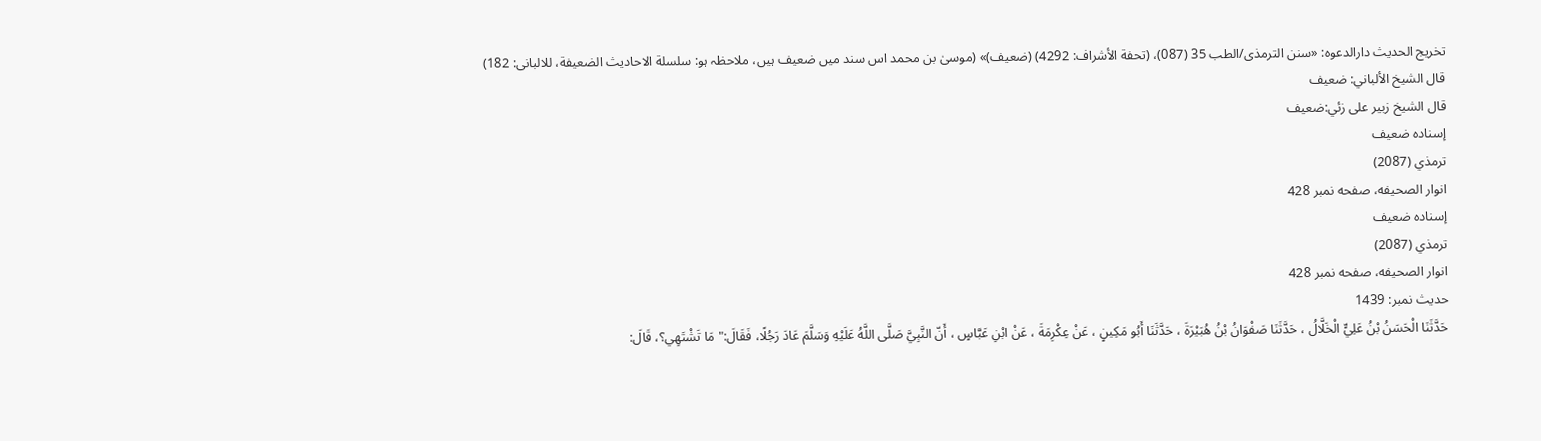تخریج الحدیث دارالدعوہ: «سنن الترمذی/الطب 35 (087)، (تحفة الأشراف: 4292) (ضعیف)» (موسیٰ بن محمد اس سند میں ضعیف ہیں، ملاحظہ ہو: سلسلة الاحادیث الضعیفة، للالبانی: 182)
قال الشيخ الألباني: ضعيف
قال الشيخ زبير على زئي:ضعيف
إسناده ضعيف
ترمذي (2087)
انوار الصحيفه، صفحه نمبر 428
إسناده ضعيف
ترمذي (2087)
انوار الصحيفه، صفحه نمبر 428
حدیث نمبر: 1439
حَدَّثَنَا الْحَسَنُ بْنُ عَلِيٍّ الْخَلَّالُ ، حَدَّثَنَا صَفْوَانُ بْنُ هُبَيْرَةَ ، حَدَّثَنَا أَبُو مَكِينٍ ، عَنْ عِكْرِمَةَ ، عَنْ ابْنِ عَبَّاسٍ ، أَنّ النَّبِيَّ صَلَّى اللَّهُ عَلَيْهِ وَسَلَّمَ عَادَ رَجُلًا، فَقَالَ:" مَا تَشْتَهِي؟، قَالَ: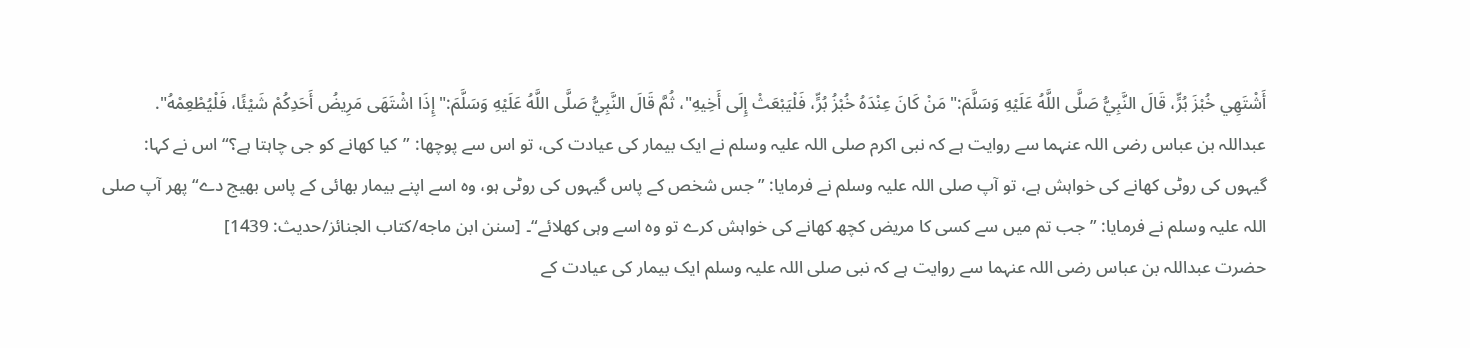أَشْتَهِي خُبْزَ بُرٍّ، قَالَ النَّبِيُّ صَلَّى اللَّهُ عَلَيْهِ وَسَلَّمَ:" مَنْ كَانَ عِنْدَهُ خُبْزُ بُرٍّ، فَلْيَبْعَثْ إِلَى أَخِيهِ"، ثُمَّ قَالَ النَّبِيُّ صَلَّى اللَّهُ عَلَيْهِ وَسَلَّمَ:" إِذَا اشْتَهَى مَرِيضُ أَحَدِكُمْ شَيْئًا، فَلْيُطْعِمْهُ".
عبداللہ بن عباس رضی اللہ عنہما سے روایت ہے کہ نبی اکرم صلی اللہ علیہ وسلم نے ایک بیمار کی عیادت کی، تو اس سے پوچھا: ”کیا کھانے کو جی چاہتا ہے؟“ اس نے کہا: گیہوں کی روٹی کھانے کی خواہش ہے، تو آپ صلی اللہ علیہ وسلم نے فرمایا: ”جس شخص کے پاس گیہوں کی روٹی ہو، وہ اسے اپنے بیمار بھائی کے پاس بھیج دے“ پھر آپ صلی اللہ علیہ وسلم نے فرمایا: ”جب تم میں سے کسی کا مریض کچھ کھانے کی خواہش کرے تو وہ اسے وہی کھلائے“۔ [سنن ابن ماجه/كتاب الجنائز/حدیث: 1439]
حضرت عبداللہ بن عباس رضی اللہ عنہما سے روایت ہے کہ نبی صلی اللہ علیہ وسلم ایک بیمار کی عیادت کے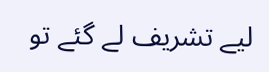لیے تشریف لے گئے تو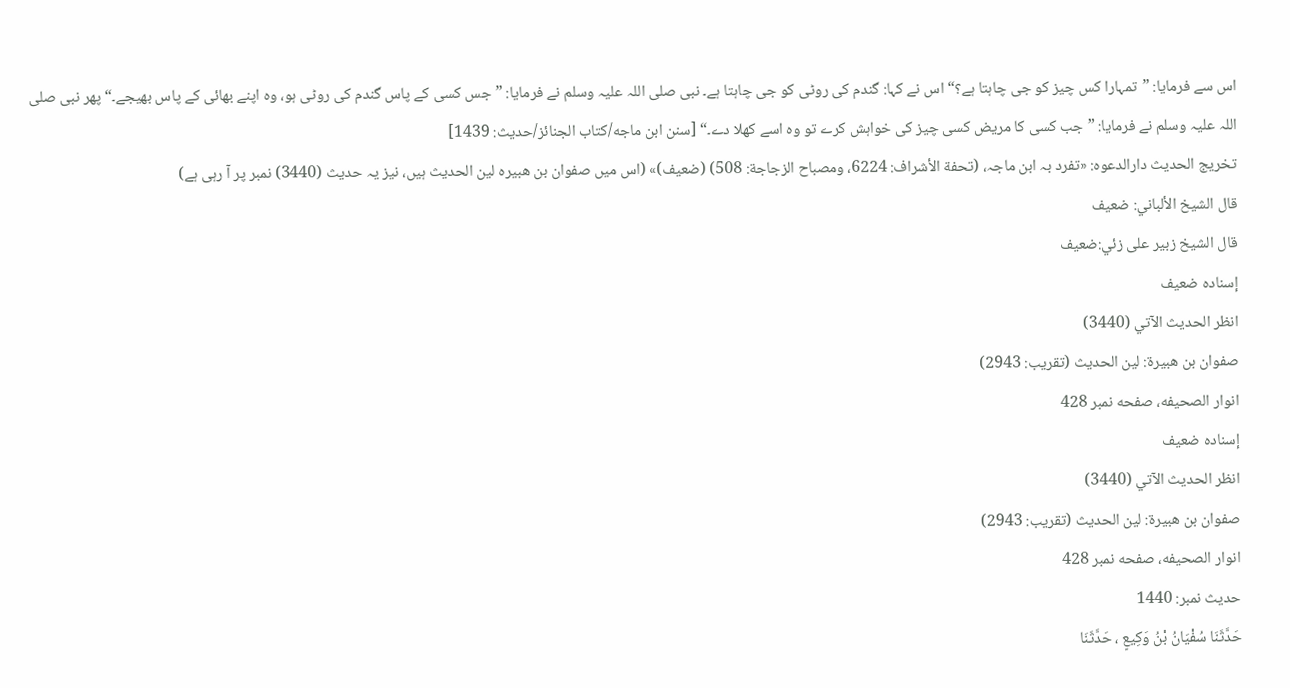اس سے فرمایا: ”تمہارا کس چیز کو جی چاہتا ہے؟“ اس نے کہا: گندم کی روٹی کو جی چاہتا ہے۔ نبی صلی اللہ علیہ وسلم نے فرمایا: ”جس کسی کے پاس گندم کی روٹی ہو، وہ اپنے بھائی کے پاس بھیجے۔“ پھر نبی صلی اللہ علیہ وسلم نے فرمایا: ”جب کسی کا مریض کسی چیز کی خواہش کرے تو وہ اسے کھلا دے۔“ [سنن ابن ماجه/كتاب الجنائز/حدیث: 1439]
تخریج الحدیث دارالدعوہ: «تفرد بہ ابن ماجہ، (تحفة الأشراف: 6224، ومصباح الزجاجة: 508) (ضعیف)» (اس میں صفوان بن ھبیرہ لین الحدیث ہیں، نیز یہ حدیث (3440) نمبر پر آ رہی ہے)
قال الشيخ الألباني: ضعيف
قال الشيخ زبير على زئي:ضعيف
إسناده ضعيف
انظر الحديث الآتي (3440)
صفوان بن هبيرة: لين الحديث (تقريب: 2943)
انوار الصحيفه، صفحه نمبر 428
إسناده ضعيف
انظر الحديث الآتي (3440)
صفوان بن هبيرة: لين الحديث (تقريب: 2943)
انوار الصحيفه، صفحه نمبر 428
حدیث نمبر: 1440
حَدَّثَنَا سُفْيَانُ بْنُ وَكِيعٍ ، حَدَّثَنَا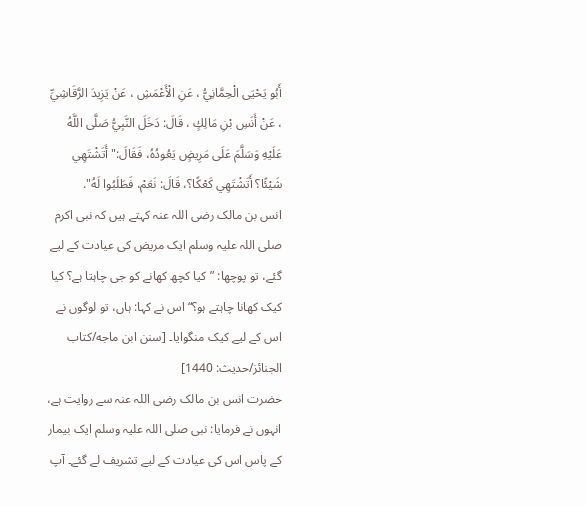أَبُو يَحْيَى الْحِمَّانِيُّ ، عَنِ الْأَعْمَشِ ، عَنْ يَزِيدَ الرَّقَاشِيِّ ، عَنْ أَنَسِ بْنِ مَالِكٍ ، قَالَ: دَخَلَ النَّبِيُّ صَلَّى اللَّهُ عَلَيْهِ وَسَلَّمَ عَلَى مَرِيضٍ يَعُودُهُ، فَقَالَ:" أَتَشْتَهِي شَيْئًا؟ أَتَشْتَهِي كَعْكًا؟، قَالَ: نَعَمْ، فَطَلَبُوا لَهُ".
انس بن مالک رضی اللہ عنہ کہتے ہیں کہ نبی اکرم صلی اللہ علیہ وسلم ایک مریض کی عیادت کے لیے گئے، تو پوچھا: ”کیا کچھ کھانے کو جی چاہتا ہے؟ کیا کیک کھانا چاہتے ہو؟“ اس نے کہا: ہاں، تو لوگوں نے اس کے لیے کیک منگوایا۔ [سنن ابن ماجه/كتاب الجنائز/حدیث: 1440]
حضرت انس بن مالک رضی اللہ عنہ سے روایت ہے، انہوں نے فرمایا: نبی صلی اللہ علیہ وسلم ایک بیمار کے پاس اس کی عیادت کے لیے تشریف لے گئے۔ آپ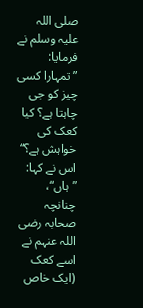صلی اللہ علیہ وسلم نے فرمایا: ”تمہارا کسی چیز کو جی چاہتا ہے؟ کیا کعک کی خواہش ہے؟“ اس نے کہا: ”ہاں“، چنانچہ صحابہ رضی اللہ عنہم نے اسے کعک (ایک خاص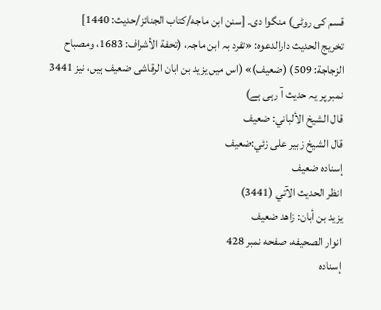قسم کی روٹی) منگوا دی۔ [سنن ابن ماجه/كتاب الجنائز/حدیث: 1440]
تخریج الحدیث دارالدعوہ: «تفرد بہ ابن ماجہ، (تحفة الأشراف: 1683، ومصباح الزجاجة: 509) (ضعیف)» (اس میں یزید بن ابان الرقاشی ضعیف ہیں، نیز 3441 نمبر پر یہ حدیث آ رہی ہے)
قال الشيخ الألباني: ضعيف
قال الشيخ زبير على زئي:ضعيف
إسناده ضعيف
انظر الحديث الآتي (3441)
يزيد بن أبان: زاهد ضعيف
انوار الصحيفه، صفحه نمبر 428
إسناده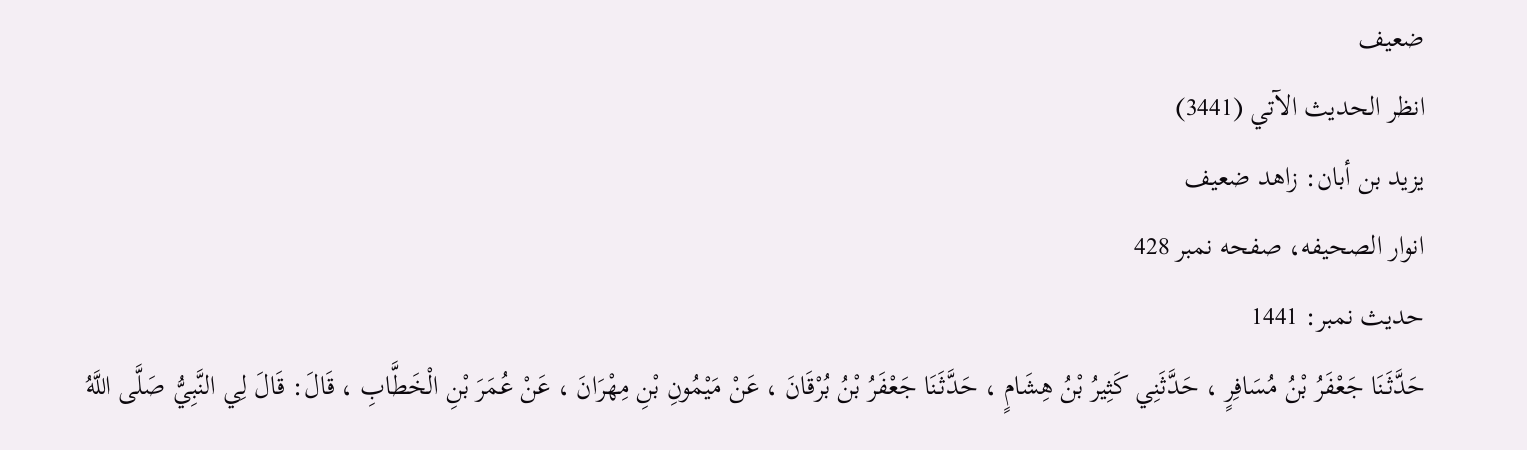ضعيف
انظر الحديث الآتي (3441)
يزيد بن أبان: زاهد ضعيف
انوار الصحيفه، صفحه نمبر 428
حدیث نمبر: 1441
حَدَّثَنَا جَعْفَرُ بْنُ مُسَافِرٍ ، حَدَّثَنِي كَثِيرُ بْنُ هِشَامٍ ، حَدَّثَنَا جَعْفَرُ بْنُ بُرْقَانَ ، عَنْ مَيْمُونِ بْنِ مِهْرَانَ ، عَنْ عُمَرَ بْنِ الْخَطَّابِ ، قَالَ: قَالَ لِي النَّبِيُّ صَلَّى اللَّهُ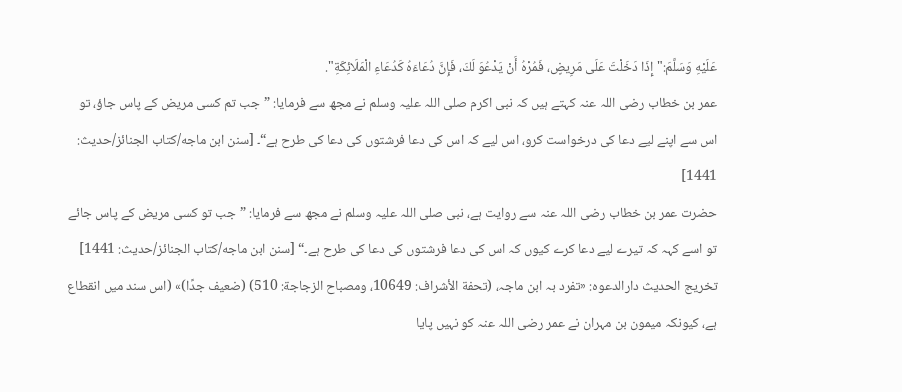عَلَيْهِ وَسَلَّمَ:" إِذَا دَخَلْتَ عَلَى مَرِيضٍ، فَمُرْهُ أَنْ يَدْعُوَ لَكَ، فَإِنَّ دُعَاءَهُ كَدُعَاءِ الْمَلَائِكَةِ".
عمر بن خطاب رضی اللہ عنہ کہتے ہیں کہ نبی اکرم صلی اللہ علیہ وسلم نے مجھ سے فرمایا: ”جب تم کسی مریض کے پاس جاؤ، تو اس سے اپنے لیے دعا کی درخواست کرو، اس لیے کہ اس کی دعا فرشتوں کی دعا کی طرح ہے“۔ [سنن ابن ماجه/كتاب الجنائز/حدیث: 1441]
حضرت عمر بن خطاب رضی اللہ عنہ سے روایت ہے، نبی صلی اللہ علیہ وسلم نے مجھ سے فرمایا: ”جب تو کسی مریض کے پاس جائے تو اسے کہہ کہ تیرے لیے دعا کرے کیوں کہ اس کی دعا فرشتوں کی دعا کی طرح ہے۔“ [سنن ابن ماجه/كتاب الجنائز/حدیث: 1441]
تخریج الحدیث دارالدعوہ: «تفرد بہ ابن ماجہ، (تحفة الأشراف: 10649، ومصباح الزجاجة: 510) (ضعیف جدًا)» (اس سند میں انقطاع ہے، کیونکہ میمون بن مہران نے عمر رضی اللہ عنہ کو نہیں پایا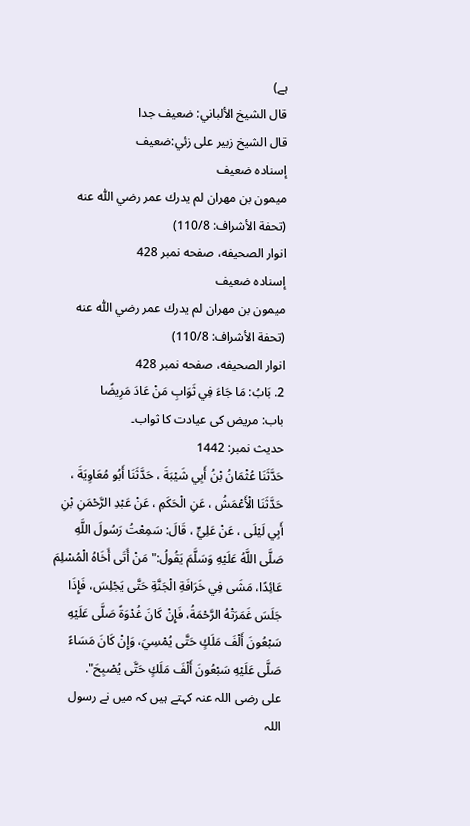ہے)
قال الشيخ الألباني: ضعيف جدا
قال الشيخ زبير على زئي:ضعيف
إسناده ضعيف
ميمون بن مهران لم يدرك عمر رضي اللّٰه عنه (تحفة الأشراف: 110/8)
انوار الصحيفه، صفحه نمبر 428
إسناده ضعيف
ميمون بن مهران لم يدرك عمر رضي اللّٰه عنه (تحفة الأشراف: 110/8)
انوار الصحيفه، صفحه نمبر 428
2. بَابُ: مَا جَاءَ فِي ثَوَابِ مَنْ عَادَ مَرِيضًا
باب: مریض کی عیادت کا ثواب۔
حدیث نمبر: 1442
حَدَّثَنَا عُثْمَانُ بْنُ أَبِي شَيْبَةَ ، حَدَّثَنَا أَبُو مُعَاوِيَةَ ، حَدَّثَنَا الْأَعْمَشُ ، عَنِ الْحَكَمِ ، عَنْ عَبْدِ الرَّحْمَنِ بْنِ أَبِي لَيْلَى ، عَنْ عَلِيٍّ ، قَالَ: سَمِعْتُ رَسُولَ اللَّهِ صَلَّى اللَّهُ عَلَيْهِ وَسَلَّمَ يَقُولُ:" مَنْ أَتَى أَخَاهُ الْمُسْلِمَ عَائِدًا، مَشَى فِي خَرَافَةِ الْجَنَّةِ حَتَّى يَجْلِسَ، فَإِذَا جَلَسَ غَمَرَتْهُ الرَّحْمَةُ، فَإِنْ كَانَ غُدْوَةً صَلَّى عَلَيْهِ سَبْعُونَ أَلْفَ مَلَكٍ حَتَّى يُمْسِيَ، وَإِنْ كَانَ مَسَاءً صَلَّى عَلَيْهِ سَبْعُونَ أَلْفَ مَلَكٍ حَتَّى يُصْبِحَ".
علی رضی اللہ عنہ کہتے ہیں کہ میں نے رسول اللہ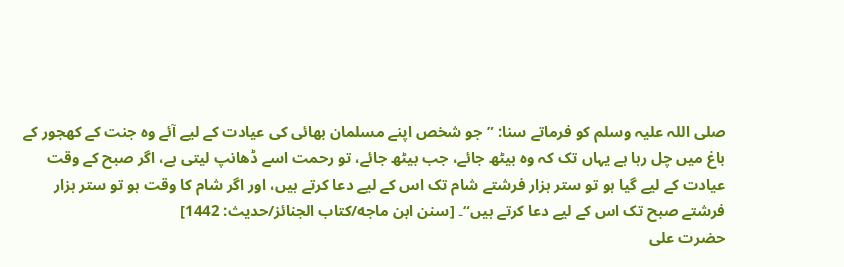صلی اللہ علیہ وسلم کو فرماتے سنا: ”جو شخص اپنے مسلمان بھائی کی عیادت کے لیے آئے وہ جنت کے کھجور کے باغ میں چل رہا ہے یہاں تک کہ وہ بیٹھ جائے، جب بیٹھ جائے، تو رحمت اسے ڈھانپ لیتی ہے، اگر صبح کے وقت عیادت کے لیے گیا ہو تو ستر ہزار فرشتے شام تک اس کے لیے دعا کرتے ہیں، اور اگر شام کا وقت ہو تو ستر ہزار فرشتے صبح تک اس کے لیے دعا کرتے ہیں“۔ [سنن ابن ماجه/كتاب الجنائز/حدیث: 1442]
حضرت علی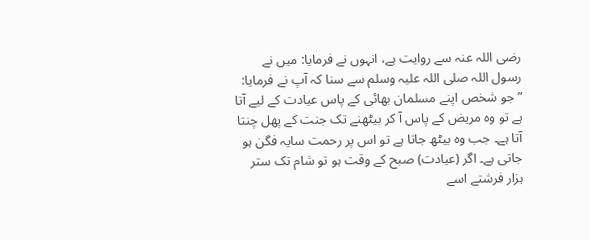رضی اللہ عنہ سے روایت ہے، انہوں نے فرمایا: میں نے رسول اللہ صلی اللہ علیہ وسلم سے سنا کہ آپ نے فرمایا: ”جو شخص اپنے مسلمان بھائی کے پاس عیادت کے لیے آتا ہے تو وہ مریض کے پاس آ کر بیٹھنے تک جنت کے پھل چنتا آتا ہے۔ جب وہ بیٹھ جاتا ہے تو اس پر رحمت سایہ فگن ہو جاتی ہے۔ اگر (عیادت) صبح کے وقت ہو تو شام تک ستر ہزار فرشتے اسے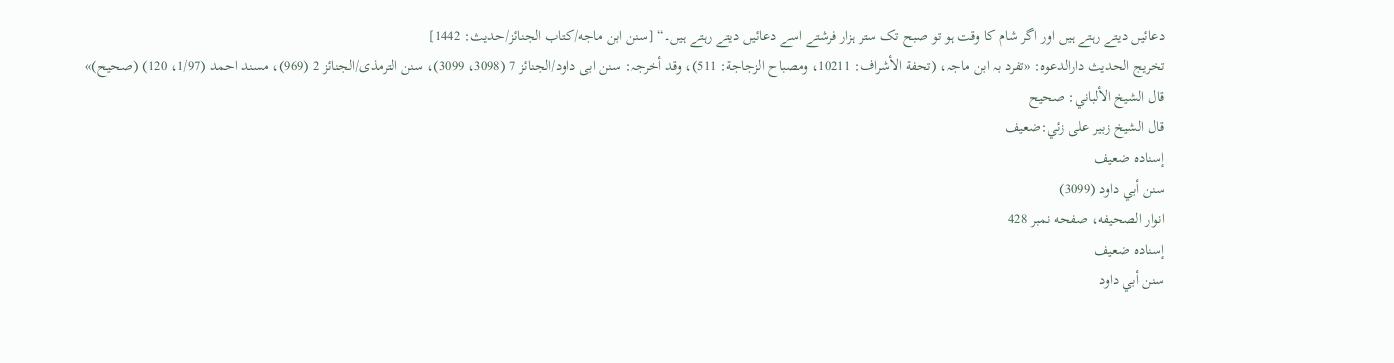دعائیں دیتے رہتے ہیں اور اگر شام کا وقت ہو تو صبح تک ستر ہزار فرشتے اسے دعائیں دیتے رہتے ہیں۔“ [سنن ابن ماجه/كتاب الجنائز/حدیث: 1442]
تخریج الحدیث دارالدعوہ: «تفرد بہ ابن ماجہ، (تحفة الأشراف: 10211، ومصباح الزجاجة: 511)، وقد أخرجہ: سنن ابی داود/الجنائز 7 (3098، 3099)، سنن الترمذی/الجنائز 2 (969)، مسند احمد (1/97، 120) (صحیح)»
قال الشيخ الألباني: صحيح
قال الشيخ زبير على زئي:ضعيف
إسناده ضعيف
سنن أبي داود (3099)
انوار الصحيفه، صفحه نمبر 428
إسناده ضعيف
سنن أبي داود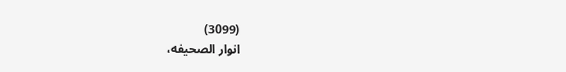(3099)
انوار الصحيفه،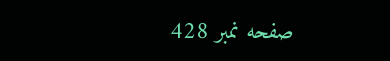صفحه نمبر 428